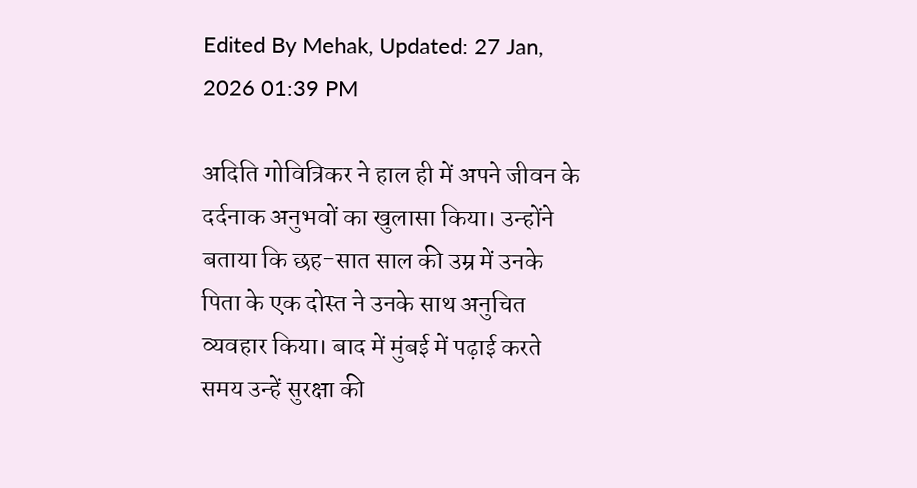Edited By Mehak, Updated: 27 Jan, 2026 01:39 PM

अदिति गोवित्रिकर ने हाल ही में अपने जीवन के दर्दनाक अनुभवों का खुलासा किया। उन्होंने बताया कि छह-सात साल की उम्र में उनके पिता के एक दोस्त ने उनके साथ अनुचित व्यवहार किया। बाद में मुंबई में पढ़ाई करते समय उन्हें सुरक्षा की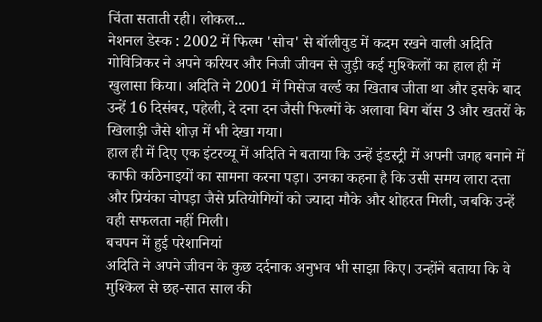चिंता सताती रही। लोकल...
नेशनल डेस्क : 2002 में फिल्म 'सोच' से बॉलीवुड में कदम रखने वाली अदिति गोवित्रिकर ने अपने करियर और निजी जीवन से जुड़ी कई मुश्किलों का हाल ही में खुलासा किया। अदिति ने 2001 में मिसेज वर्ल्ड का खिताब जीता था और इसके बाद उन्हें 16 दिसंबर, पहेली, दे दना दन जैसी फिल्मों के अलावा बिग बॉस 3 और खतरों के खिलाड़ी जैसे शोज़ में भी देखा गया।
हाल ही में दिए एक इंटरव्यू में अदिति ने बताया कि उन्हें इंडस्ट्री में अपनी जगह बनाने में काफी कठिनाइयों का सामना करना पड़ा। उनका कहना है कि उसी समय लारा दत्ता और प्रियंका चोपड़ा जैसे प्रतियोगियों को ज्यादा मौके और शोहरत मिली, जबकि उन्हें वही सफलता नहीं मिली।
बचपन में हुई परेशानियां
अदिति ने अपने जीवन के कुछ दर्दनाक अनुभव भी साझा किए। उन्होंने बताया कि वे मुश्किल से छह-सात साल की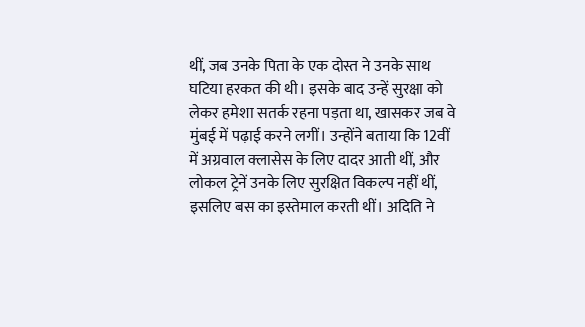थीं, जब उनके पिता के एक दोस्त ने उनके साथ घटिया हरकत की थी। इसके बाद उन्हें सुरक्षा को लेकर हमेशा सतर्क रहना पड़ता था, खासकर जब वे मुंबई में पढ़ाई करने लगीं। उन्होंने बताया कि 12वीं में अग्रवाल क्लासेस के लिए दादर आती थीं, और लोकल ट्रेनें उनके लिए सुरक्षित विकल्प नहीं थीं, इसलिए बस का इस्तेमाल करती थीं। अदिति ने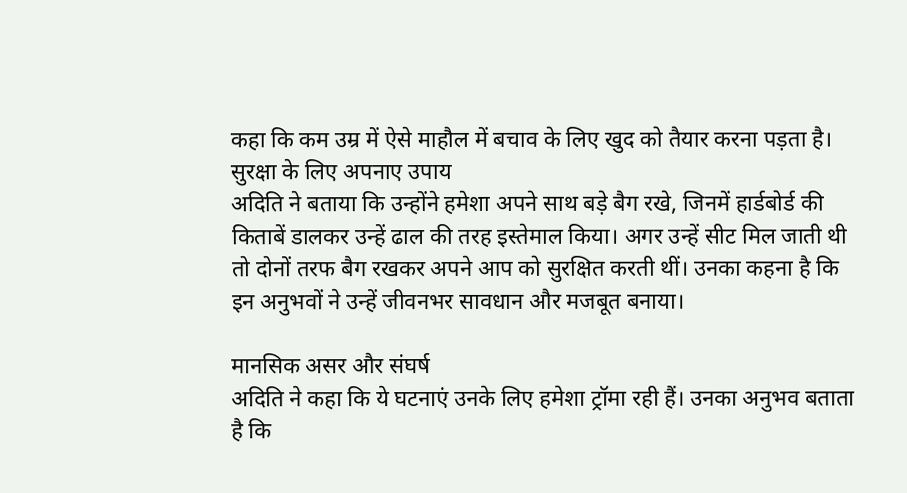कहा कि कम उम्र में ऐसे माहौल में बचाव के लिए खुद को तैयार करना पड़ता है।
सुरक्षा के लिए अपनाए उपाय
अदिति ने बताया कि उन्होंने हमेशा अपने साथ बड़े बैग रखे, जिनमें हार्डबोर्ड की किताबें डालकर उन्हें ढाल की तरह इस्तेमाल किया। अगर उन्हें सीट मिल जाती थी तो दोनों तरफ बैग रखकर अपने आप को सुरक्षित करती थीं। उनका कहना है कि इन अनुभवों ने उन्हें जीवनभर सावधान और मजबूत बनाया।

मानसिक असर और संघर्ष
अदिति ने कहा कि ये घटनाएं उनके लिए हमेशा ट्रॉमा रही हैं। उनका अनुभव बताता है कि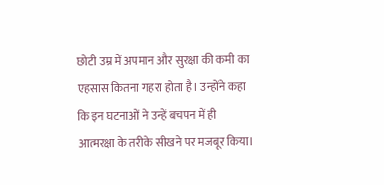छोटी उम्र में अपमान और सुरक्षा की कमी का एहसास कितना गहरा होता है। उन्होंने कहा कि इन घटनाओं ने उन्हें बचपन में ही आत्मरक्षा के तरीके सीखने पर मजबूर किया।